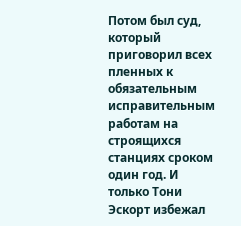Потом был суд, который приговорил всех пленных к обязательным исправительным работам на строящихся станциях сроком один год. И только Тони Эскорт избежал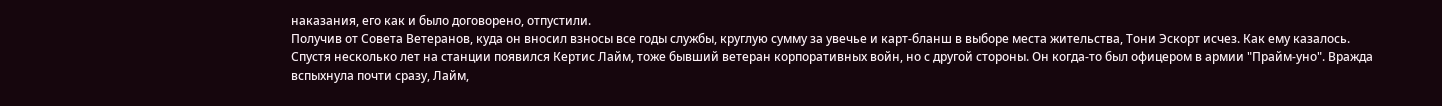наказания, его как и было договорено, отпустили.
Получив от Совета Ветеранов, куда он вносил взносы все годы службы, круглую сумму за увечье и карт-бланш в выборе места жительства, Тони Эскорт исчез. Как ему казалось.
Спустя несколько лет на станции появился Кертис Лайм, тоже бывший ветеран корпоративных войн, но с другой стороны. Он когда-то был офицером в армии "Прайм-уно". Вражда вспыхнула почти сразу, Лайм,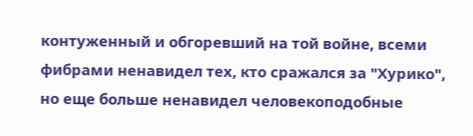контуженный и обгоревший на той войне, всеми фибрами ненавидел тех, кто сражался за "Хурико", но еще больше ненавидел человекоподобные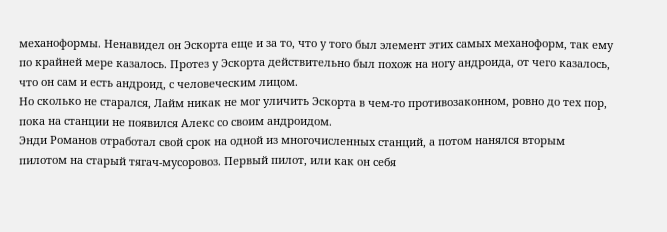механоформы. Ненавидел он Эскорта еще и за то, что у того был элемент этих самых механоформ, так ему по крайней мере казалось. Протез у Эскорта действительно был похож на ногу андроида, от чего казалось, что он сам и есть андроид, с человеческим лицом.
Но сколько не старался, Лайм никак не мог уличить Эскорта в чем-то противозаконном, ровно до тех пор, пока на станции не появился Алекс со своим андроидом.
Энди Романов отработал свой срок на одной из многочисленных станций, а потом нанялся вторым пилотом на старый тягач-мусоровоз. Первый пилот, или как он себя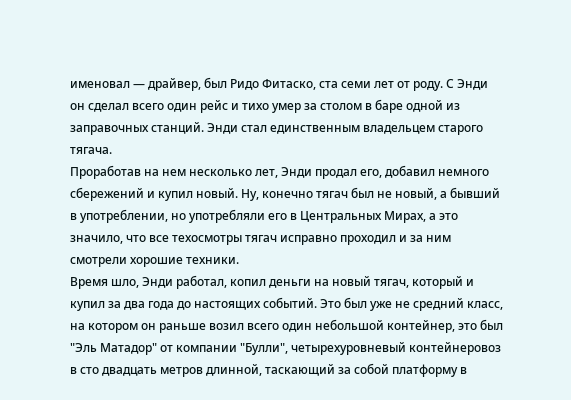именовал — драйвер, был Ридо Фитаско, ста семи лет от роду. С Энди он сделал всего один рейс и тихо умер за столом в баре одной из заправочных станций. Энди стал единственным владельцем старого тягача.
Проработав на нем несколько лет, Энди продал его, добавил немного сбережений и купил новый. Ну, конечно тягач был не новый, а бывший в употреблении, но употребляли его в Центральных Мирах, а это значило, что все техосмотры тягач исправно проходил и за ним смотрели хорошие техники.
Время шло, Энди работал, копил деньги на новый тягач, который и купил за два года до настоящих событий. Это был уже не средний класс, на котором он раньше возил всего один небольшой контейнер, это был "Эль Матадор" от компании "Булли", четырехуровневый контейнеровоз в сто двадцать метров длинной, таскающий за собой платформу в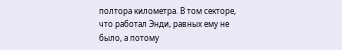полтора километра. В том секторе, что работал Энди, равных ему не было, а потому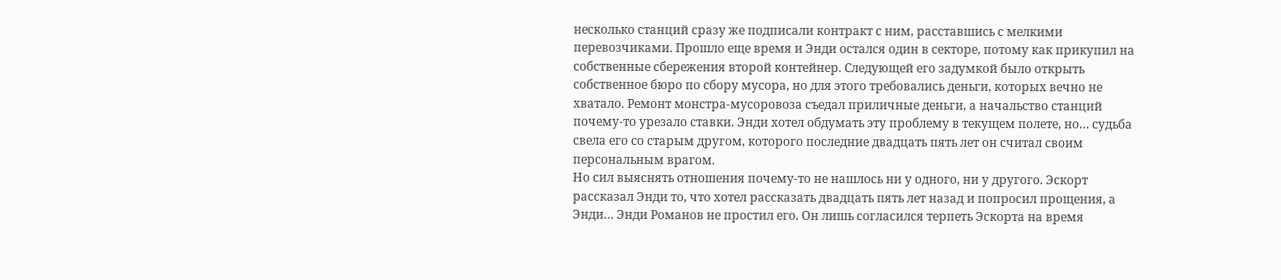несколько станций сразу же подписали контракт с ним, расставшись с мелкими перевозчиками. Прошло еще время и Энди остался один в секторе, потому как прикупил на собственные сбережения второй контейнер. Следующей его задумкой было открыть собственное бюро по сбору мусора, но для этого требовались деньги, которых вечно не хватало. Ремонт монстра-мусоровоза съедал приличные деньги, а начальство станций почему-то урезало ставки. Энди хотел обдумать эту проблему в текущем полете, но… судьба свела его со старым другом, которого последние двадцать пять лет он считал своим персональным врагом.
Но сил выяснять отношения почему-то не нашлось ни у одного, ни у другого. Эскорт рассказал Энди то, что хотел рассказать двадцать пять лет назад и попросил прощения, а Энди… Энди Романов не простил его. Он лишь согласился терпеть Эскорта на время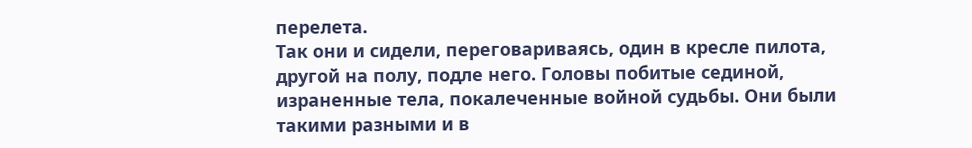перелета.
Так они и сидели, переговариваясь, один в кресле пилота, другой на полу, подле него. Головы побитые сединой, израненные тела, покалеченные войной судьбы. Они были такими разными и в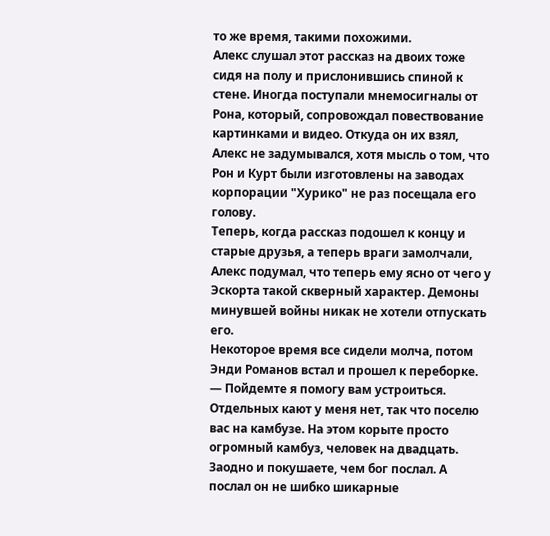то же время, такими похожими.
Алекс слушал этот рассказ на двоих тоже сидя на полу и прислонившись спиной к стене. Иногда поступали мнемосигналы от Рона, который, сопровождал повествование картинками и видео. Откуда он их взял, Алекс не задумывался, хотя мысль о том, что Рон и Курт были изготовлены на заводах корпорации "Хурико" не раз посещала его голову.
Теперь, когда рассказ подошел к концу и старые друзья, а теперь враги замолчали, Алекс подумал, что теперь ему ясно от чего у Эскорта такой скверный характер. Демоны минувшей войны никак не хотели отпускать его.
Некоторое время все сидели молча, потом Энди Романов встал и прошел к переборке.
— Пойдемте я помогу вам устроиться. Отдельных кают у меня нет, так что поселю вас на камбузе. На этом корыте просто огромный камбуз, человек на двадцать. Заодно и покушаете, чем бог послал. А послал он не шибко шикарные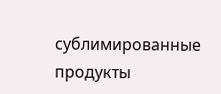сублимированные продукты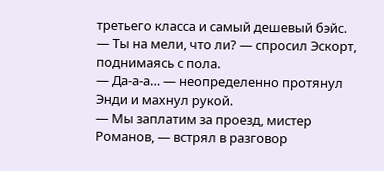третьего класса и самый дешевый бэйс.
— Ты на мели, что ли? — спросил Эскорт, поднимаясь с пола.
— Да-а-а… — неопределенно протянул Энди и махнул рукой.
— Мы заплатим за проезд, мистер Романов, — встрял в разговор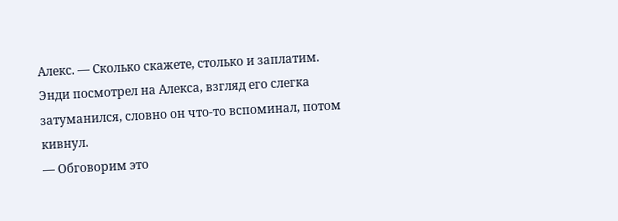Алекс. — Сколько скажете, столько и заплатим.
Энди посмотрел на Алекса, взгляд его слегка затуманился, словно он что-то вспоминал, потом кивнул.
— Обговорим это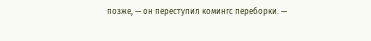позже, — он переступил комингс переборки. —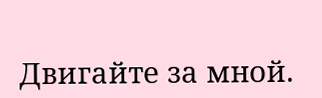Двигайте за мной.